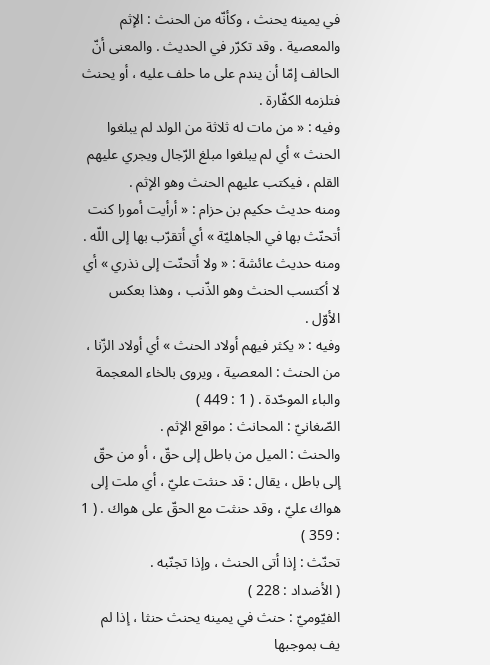في يمينه يحنث ، وكأنّه من الحنث : الإثم والمعصية . وقد تكرّر في الحديث . والمعنى أنّ الحالف إمّا أن يندم على ما حلف عليه ، أو يحنث فتلزمه الكفّارة .
وفيه : « من مات له ثلاثة من الولد لم يبلغوا الحنث » أي لم يبلغوا مبلغ الرّجال ويجري عليهم القلم ، فيكتب عليهم الحنث وهو الإثم .
ومنه حديث حكيم بن حزام : « أرأيت أمورا كنت أتحنّث بها في الجاهليّة » أي أتقرّب بها إلى اللّه .
ومنه حديث عائشة : « ولا أتحنّت إلى نذري » أي لا أكتسب الحنث وهو الذّنب ، وهذا بعكس الأوّل .
وفيه : « يكثر فيهم أولاد الحنث » أي أولاد الزّنا ، من الحنث : المعصية ، ويروى بالخاء المعجمة والباء الموحّدة . ( 1 : 449 )
الصّغانيّ : المحانث : مواقع الإثم .
والحنث : الميل من باطل إلى حقّ ، أو من حقّ إلى باطل ، يقال : قد حنثت عليّ ، أي ملت إلى هواك عليّ ، وقد حنثت مع الحقّ على هواك . ( 1 : 359 )
تحنّث : إذا أتى الحنث ، وإذا تجنّبه .
( الأضداد : 228 )
الفيّوميّ : حنث في يمينه يحنث حنثا ، إذا لم يف بموجبها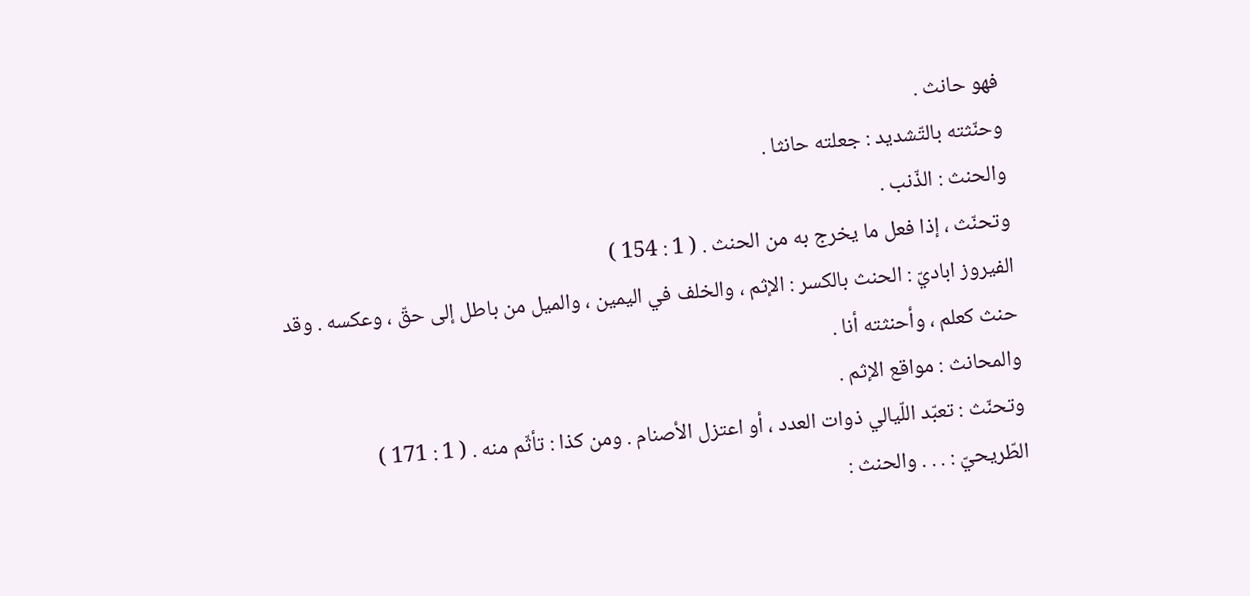فهو حانث .
وحنّثته بالتّشديد : جعلته حانثا .
والحنث : الذّنب .
وتحنّث ، إذا فعل ما يخرج به من الحنث . ( 1 : 154 )
الفيروز اباديّ : الحنث بالكسر : الإثم ، والخلف في اليمين ، والميل من باطل إلى حقّ ، وعكسه . وقد حنث كعلم ، وأحنثته أنا .
والمحانث : مواقع الإثم .
وتحنّث : تعبّد اللّيالي ذوات العدد ، أو اعتزل الأصنام . ومن كذا : تأثّم منه . ( 1 : 171 )
الطّريحيّ : . . . والحنث :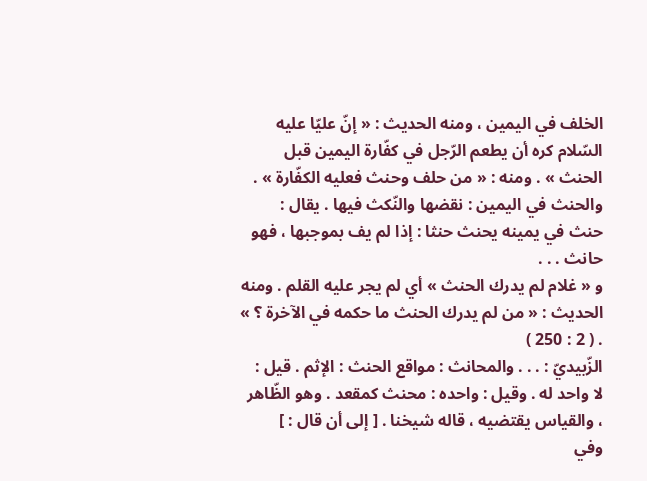الخلف في اليمين ، ومنه الحديث : « إنّ عليّا عليه السّلام كره أن يطعم الرّجل في كفّارة اليمين قبل الحنث » . ومنه : « من حلف وحنث فعليه الكفّارة » . والحنث في اليمين : نقضها والنّكث فيها . يقال :
حنث في يمينه يحنث حنثا : إذا لم يف بموجبها ، فهو حانث . . .
و « غلام لم يدرك الحنث » أي لم يجر عليه القلم . ومنه الحديث : « من لم يدرك الحنث ما حكمه في الآخرة ؟ » . ( 2 : 250 )
الزّبيديّ : . . . والمحانث : مواقع الحنث : الإثم . قيل :
لا واحد له . وقيل : واحده : محنث كمقعد . وهو الظّاهر ، والقياس يقتضيه ، قاله شيخنا . [ إلى أن قال : ]
وفي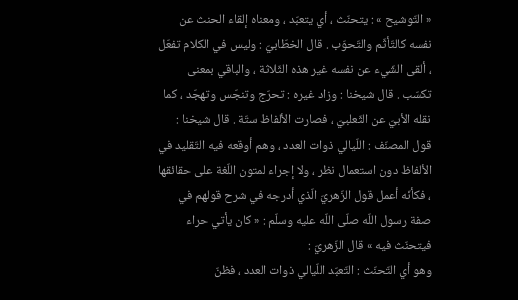« التّوشيح » : يتحنّث ، أي يتعبّد ، ومعناه إلقاء الحنث عن نفسه كالتّأثّم والتّحوّب . قال الخطّابيّ : وليس في الكلام تفعّل ، ألقى الشّيء عن نفسه غير هذه الثّلاثة ، والباقي بمعنى تكسّب . قال شيخنا : وزاد غيره : تحرّج وتنجّس وتهجّد ، كما نقله الأبيّ عن الثّعلبيّ ، فصارت الألفاظ ستّة . قال شيخنا : قول المصنّف : اللّيالي ذوات العدد ، وهم أوقعه فيه التّقليد في الألفاظ دون استعمال نظر ، ولا إجراء لمتون اللّغة على حقائقها ، فكأنّه أعمل قول الزّهريّ الّذي أدرجه في شرح قولهم في صفة رسول اللّه صلّى اللّه عليه وسلّم : « كان يأتي حراء فيتحنّث فيه » قال الزّهريّ :
وهو أي التّحنّث : التّعبّد اللّيالي ذوات العدد ، فظنّ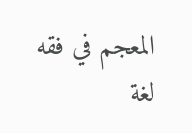المعجم في فقه لغة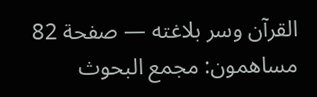القرآن وسر بلاغته — صفحة 82
مساهمون: مجمع البحوث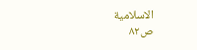الاسلامية
ص٨٢